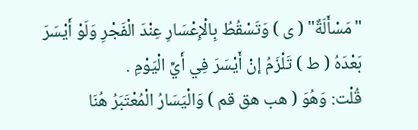"مَسْأَلَةٌ" ( ى ) وَتَسْقُطُ بِالْإِعْسَارِ عِنْدَ الْفَجْرِ وَلَوْ أَيْسَرَ بَعْدَهُ ( ط ) تَلْزَمُ إنْ أَيْسَرَ فِي أَيِّ الْيَوْمِ .
قُلْت: وَهُوَ ( هب هق قم ) وَالْيَسَارُ الْمُعْتَبَرُ هُنَا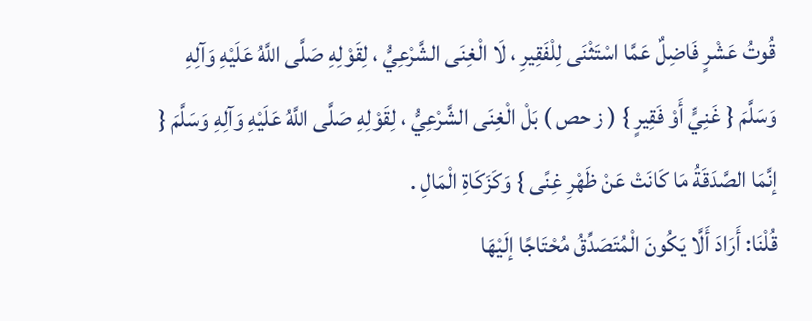قُوتُ عَشْرٍ فَاضِلٌ عَمَّا اسْتَثْنَى لِلْفَقِيرِ ، لَا الْغِنَى الشَّرْعِيُّ ، لِقَوْلِهِ صَلَّى اللَّهُ عَلَيْهِ وَآلِهِ وَسَلَّمَ { غَنِيٍّ أَوْ فَقِيرٍ } ( ز حص ) بَلْ الْغِنَى الشَّرْعِيُّ ، لِقَوْلِهِ صَلَّى اللَّهُ عَلَيْهِ وَآلِهِ وَسَلَّمَ { إنَّمَا الصَّدَقَةُ مَا كَانَتْ عَنْ ظَهْرِ غِنًى } وَكَزَكَاةِ الْمَالِ .
قُلْنَا: أَرَادَ أَلَّا يَكُونَ الْمُتَصَدِّقُ مُحْتَاجًا إلَيْهَا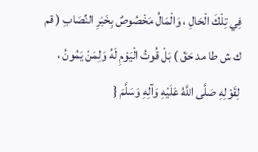فِي تِلْكَ الْحَالِ ، وَالْمَالُ مَخْصُوصٌ بِخَبَرِ النِّصَابِ ( قم ك ش طا مد حَقّ ) بَلْ قُوتُ الْيَوْمِ لَهُ وَلِمَنْ يَمُونُ ، لِقَوْلِهِ صَلَّى اللَّهُ عَلَيْهِ وَآلِهِ وَسَلَّمَ {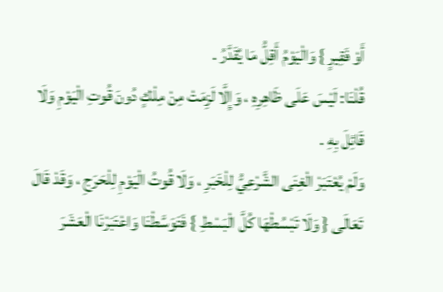أَوْ فَقِيرٍ } وَالْيَوْمُ أَقِلُّ مَا يُقَدَّرُ .
قُلْنَا: لَيْسَ عَلَى ظَاهِرِهِ ، وَإِلَّا لَزِمَتْ مِنْ مِلْكٍ دُونَ قُوتِ الْيَوْمِ وَلَا قَائِلَ بِهِ .
وَلَمْ يُعْتَبَرْ الْغِنَى الشَّرْعِيُّ لِلْخَبَرِ ، وَلَا قُوتُ الْيَوْمِ لِلْحَرَجِ ، وَقَدْ قَالَ تَعَالَى { وَلَا تَبْسُطْهَا كُلَّ الْبَسْطِ } فَتَوَسَّطْنَا وَاعْتَبَرْنَا الْعَشَرَ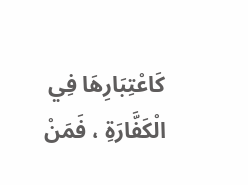كَاعْتِبَارِهَا فِي الْكَفَّارَةِ ، فَمَنْ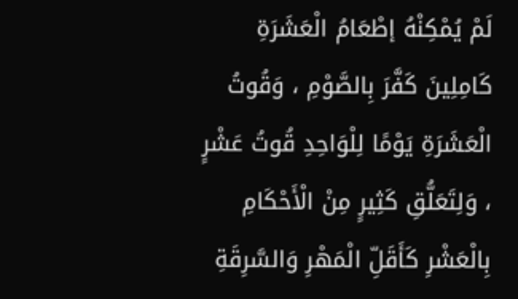لَمْ يُمْكِنْهُ إطْعَامُ الْعَشَرَةِ كَامِلِينَ كَفَّرَ بِالصَّوْمِ ، وَقُوتُ الْعَشَرَةِ يَوْمًا لِلْوَاحِدِ قُوتُ عَشْرٍ ، وَلِتَعَلُّقِ كَثِيرٍ مِنْ الْأَحْكَامِ بِالْعَشْرِ كَأَقَلِّ الْمَهْرِ وَالسَّرِقَةِ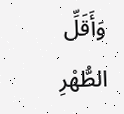وَأَقَلِّ الطُّهْرِ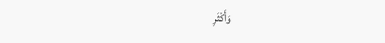وَأَكْثَرِ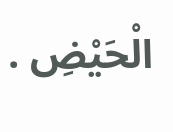الْحَيْضِ .